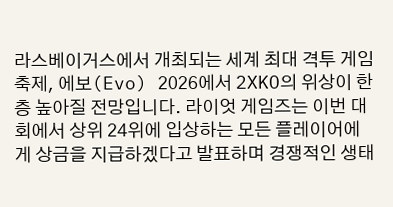라스베이거스에서 개최되는 세계 최대 격투 게임 축제, 에보(Evo) 2026에서 2XKO의 위상이 한층 높아질 전망입니다. 라이엇 게임즈는 이번 대회에서 상위 24위에 입상하는 모든 플레이어에게 상금을 지급하겠다고 발표하며 경쟁적인 생태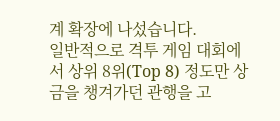계 확장에 나섰습니다.
일반적으로 격투 게임 대회에서 상위 8위(Top 8) 정도만 상금을 챙겨가던 관행을 고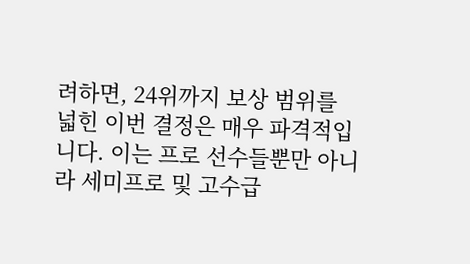려하면, 24위까지 보상 범위를 넓힌 이번 결정은 매우 파격적입니다. 이는 프로 선수들뿐만 아니라 세미프로 및 고수급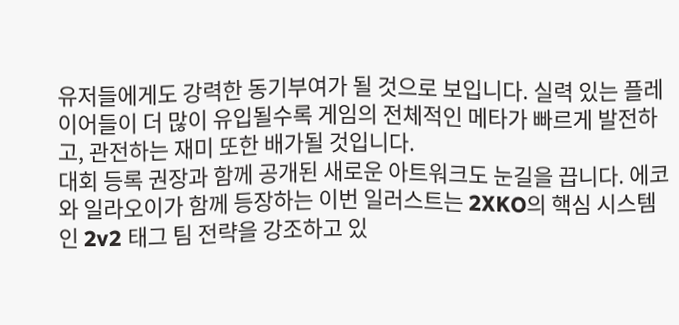유저들에게도 강력한 동기부여가 될 것으로 보입니다. 실력 있는 플레이어들이 더 많이 유입될수록 게임의 전체적인 메타가 빠르게 발전하고, 관전하는 재미 또한 배가될 것입니다.
대회 등록 권장과 함께 공개된 새로운 아트워크도 눈길을 끕니다. 에코와 일라오이가 함께 등장하는 이번 일러스트는 2XKO의 핵심 시스템인 2v2 태그 팀 전략을 강조하고 있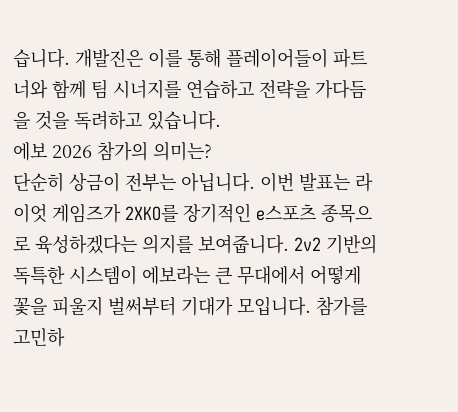습니다. 개발진은 이를 통해 플레이어들이 파트너와 함께 팀 시너지를 연습하고 전략을 가다듬을 것을 독려하고 있습니다.
에보 2026 참가의 의미는?
단순히 상금이 전부는 아닙니다. 이번 발표는 라이엇 게임즈가 2XKO를 장기적인 e스포츠 종목으로 육성하겠다는 의지를 보여줍니다. 2v2 기반의 독특한 시스템이 에보라는 큰 무대에서 어떻게 꽃을 피울지 벌써부터 기대가 모입니다. 참가를 고민하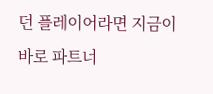던 플레이어라면 지금이 바로 파트너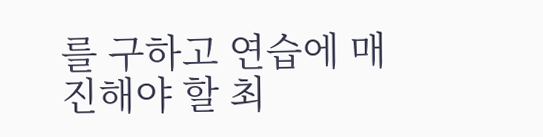를 구하고 연습에 매진해야 할 최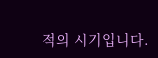적의 시기입니다.